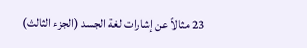23 مثالاً عن إشارات لغة الجسد (الجزء الثالث)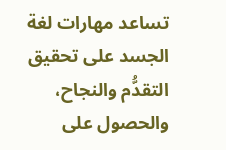تساعد مهارات لغة الجسد على تحقيق التقدُّم والنجاح، والحصول على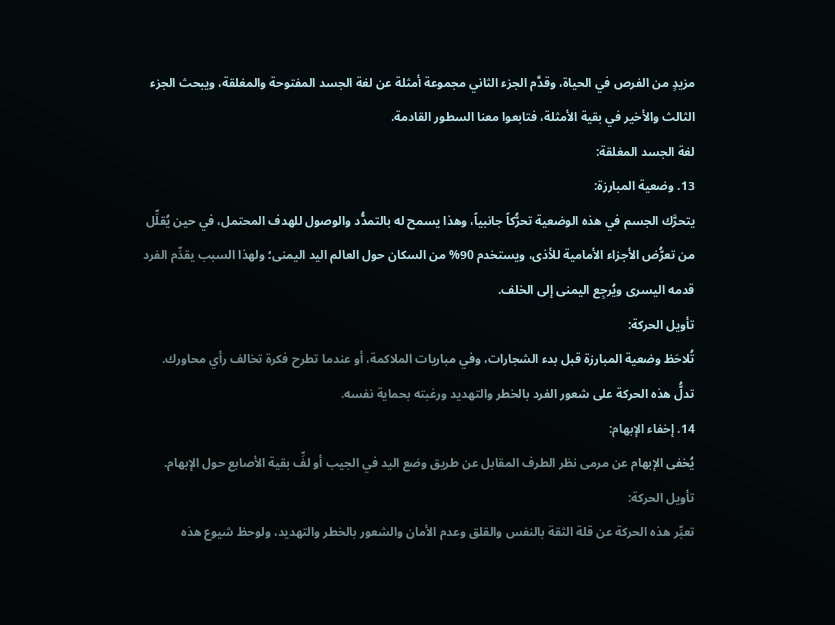مزيدٍ من الفرص في الحياة، وقدَّم الجزء الثاني مجموعة أمثلة عن لغة الجسد المفتوحة والمغلقة، ويبحث الجزء الثالث والأخير في بقية الأمثلة، فتابعوا معنا السطور القادمة.
لغة الجسد المغلقة:
13. وضعية المبارزة:
يتحرَّك الجسم في هذه الوضعية تحرُّكاً جانبياً، وهذا يسمح له بالتمدُّد والوصول للهدف المحتمل، في حين يُقلِّل من تعرُّض الأجزاء الأمامية للأذى، ويستخدم 90% من السكان حول العالم اليد اليمنى؛ ولهذا السبب يقدِّم الفرد قدمه اليسرى ويُرجِع اليمنى إلى الخلف.
تأويل الحركة:
تُلاحَظ وضعية المبارزة قبل بدء الشجارات، وفي مباريات الملاكمة، أو عندما تطرح فكرة تخالف رأي محاورك.
تدلُّ هذه الحركة على شعور الفرد بالخطر والتهديد ورغبته بحماية نفسه.
14. إخفاء الإبهام:
يُخفى الإبهام عن مرمى نظر الطرف المقابل عن طريق وضع اليد في الجيب أو لفِّ بقية الأصابع حول الإبهام.
تأويل الحركة:
تعبِّر هذه الحركة عن قلة الثقة بالنفس والقلق وعدم الأمان والشعور بالخطر والتهديد، ولوحظ شيوع هذه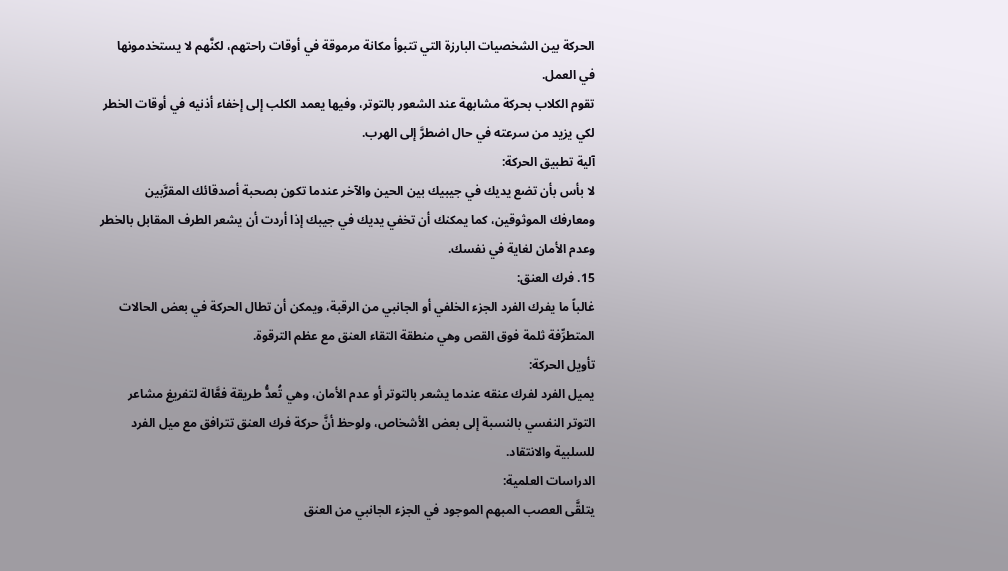الحركة بين الشخصيات البارزة التي تتبوأ مكانة مرموقة في أوقات راحتهم، لكنَّهم لا يستخدمونها في العمل.
تقوم الكلاب بحركة مشابهة عند الشعور بالتوتر، وفيها يعمد الكلب إلى إخفاء أذنيه في أوقات الخطر لكي يزيد من سرعته في حال اضطرَّ إلى الهرب.
آلية تطبيق الحركة:
لا بأس بأن تضع يديك في جيبيك بين الحين والآخر عندما تكون بصحبة أصدقائك المقرَّبين ومعارفك الموثوقين، كما يمكنك أن تخفي يديك في جيبك إذا أردت أن يشعر الطرف المقابل بالخطر وعدم الأمان لغاية في نفسك.
15. فرك العنق:
غالباً ما يفرك الفرد الجزء الخلفي أو الجانبي من الرقبة، ويمكن أن تطال الحركة في بعض الحالات المتطرِّفة ثلمة فوق القص وهي منطقة التقاء العنق مع عظم الترقوة.
تأويل الحركة:
يميل الفرد لفرك عنقه عندما يشعر بالتوتر أو عدم الأمان، وهي تُعدُّ طريقة فعَّالة لتفريغ مشاعر التوتر النفسي بالنسبة إلى بعض الأشخاص، ولوحظ أنَّ حركة فرك العنق تترافق مع ميل الفرد للسلبية والانتقاد.
الدراسات العلمية:
يتلقَّى العصب المبهم الموجود في الجزء الجانبي من العنق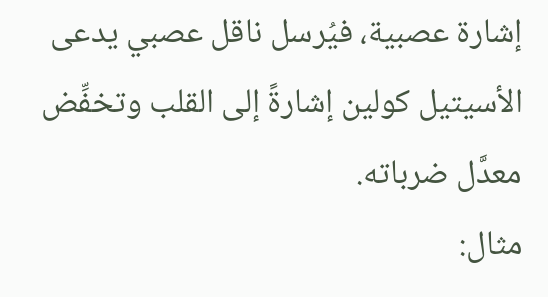إشارة عصبية، فيُرسل ناقل عصبي يدعى الأسيتيل كولين إشارةً إلى القلب وتخفِّض معدَّل ضرباته.
مثال: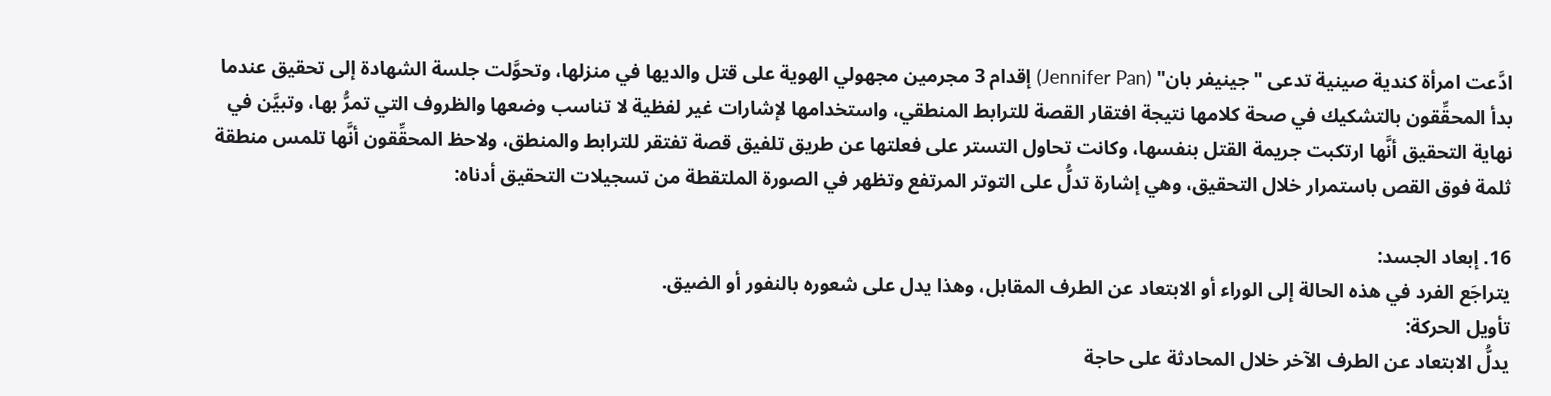ادَّعت امرأة كندية صينية تدعى "جينيفر بان" (Jennifer Pan) إقدام 3 مجرمين مجهولي الهوية على قتل والديها في منزلها، وتحوَّلت جلسة الشهادة إلى تحقيق عندما بدأ المحقِّقون بالتشكيك في صحة كلامها نتيجة افتقار القصة للترابط المنطقي، واستخدامها لإشارات غير لفظية لا تناسب وضعها والظروف التي تمرُّ بها، وتبيَّن في نهاية التحقيق أنَّها ارتكبت جريمة القتل بنفسها، وكانت تحاول التستر على فعلتها عن طريق تلفيق قصة تفتقر للترابط والمنطق، ولاحظ المحقِّقون أنَّها تلمس منطقة ثلمة فوق القص باستمرار خلال التحقيق، وهي إشارة تدلُّ على التوتر المرتفع وتظهر في الصورة الملتقطة من تسجيلات التحقيق أدناه:

16. إبعاد الجسد:
يتراجَع الفرد في هذه الحالة إلى الوراء أو الابتعاد عن الطرف المقابل، وهذا يدل على شعوره بالنفور أو الضيق.
تأويل الحركة:
يدلُّ الابتعاد عن الطرف الآخر خلال المحادثة على حاجة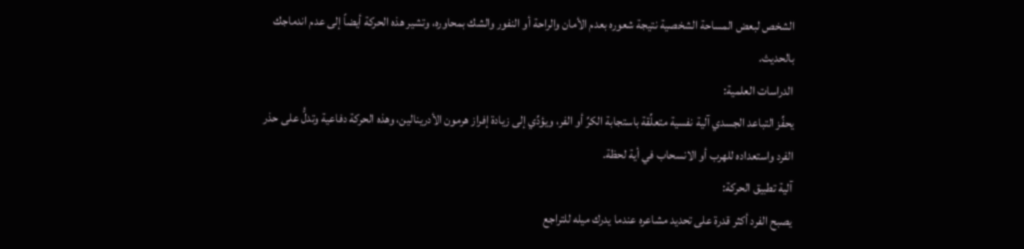الشخص لبعض المساحة الشخصية نتيجة شعوره بعدم الأمان والراحة أو النفور والشك بمحاوره، وتشير هذه الحركة أيضاً إلى عدم اندماجك بالحديث.
الدراسات العلمية:
يحفِّز التباعد الجسدي آلية نفسية متعلِّقة باستجابة الكرِّ أو الفر، ويؤدِّي إلى زيادة إفراز هرمون الأدرينالين، وهذه الحركة دفاعية وتدلُّ على حذر الفرد واستعداده للهرب أو الانسحاب في أية لحظة.
آلية تطبيق الحركة:
يصبح الفرد أكثر قدرة على تحديد مشاعره عندما يدرك ميله للتراجع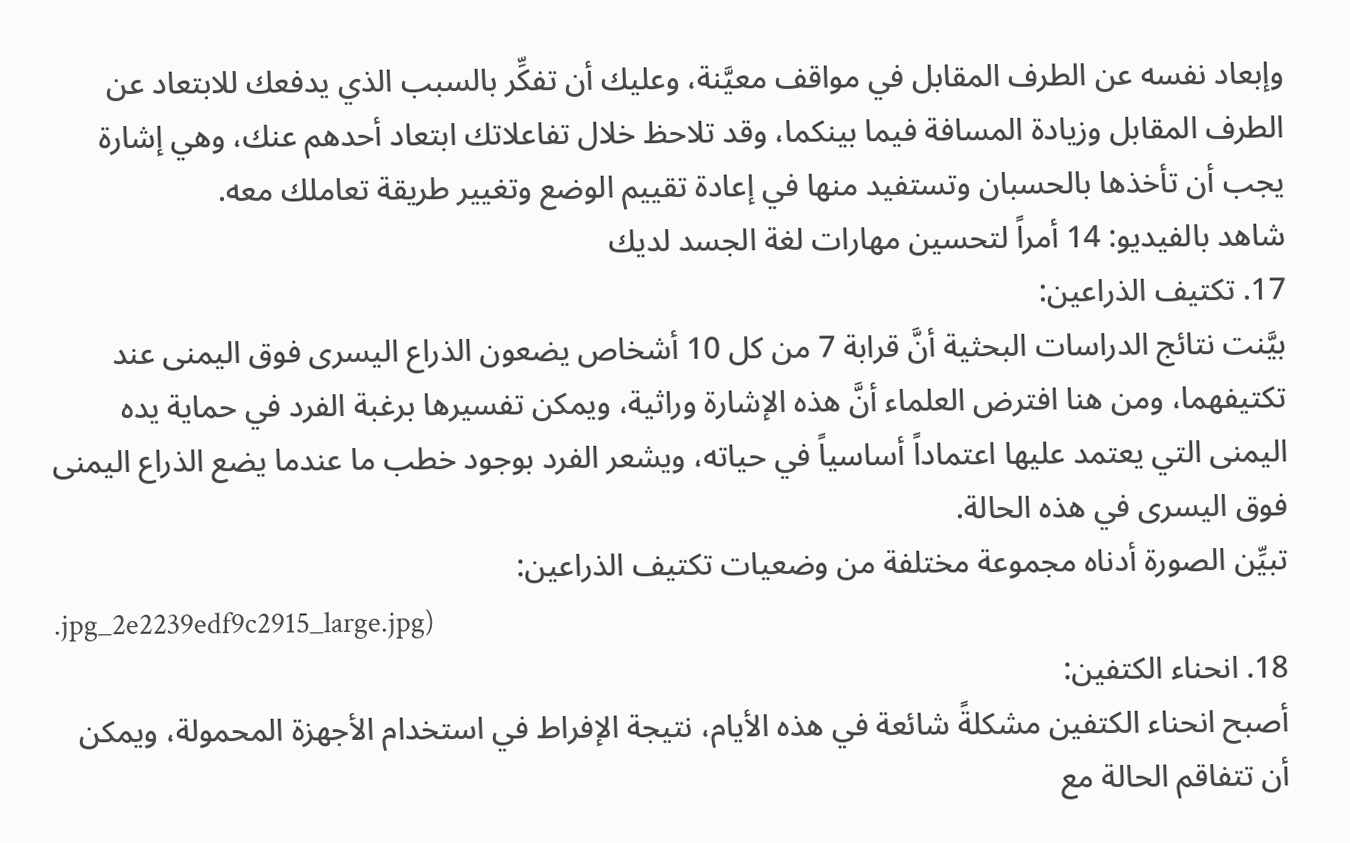وإبعاد نفسه عن الطرف المقابل في مواقف معيَّنة، وعليك أن تفكِّر بالسبب الذي يدفعك للابتعاد عن الطرف المقابل وزيادة المسافة فيما بينكما، وقد تلاحظ خلال تفاعلاتك ابتعاد أحدهم عنك، وهي إشارة يجب أن تأخذها بالحسبان وتستفيد منها في إعادة تقييم الوضع وتغيير طريقة تعاملك معه.
شاهد بالفيديو: 14 أمراً لتحسين مهارات لغة الجسد لديك
17. تكتيف الذراعين:
بيَّنت نتائج الدراسات البحثية أنَّ قرابة 7 من كل 10 أشخاص يضعون الذراع اليسرى فوق اليمنى عند تكتيفهما، ومن هنا افترض العلماء أنَّ هذه الإشارة وراثية، ويمكن تفسيرها برغبة الفرد في حماية يده اليمنى التي يعتمد عليها اعتماداً أساسياً في حياته، ويشعر الفرد بوجود خطب ما عندما يضع الذراع اليمنى فوق اليسرى في هذه الحالة.
تبيِّن الصورة أدناه مجموعة مختلفة من وضعيات تكتيف الذراعين:
.jpg_2e2239edf9c2915_large.jpg)
18. انحناء الكتفين:
أصبح انحناء الكتفين مشكلةً شائعة في هذه الأيام، نتيجة الإفراط في استخدام الأجهزة المحمولة، ويمكن أن تتفاقم الحالة مع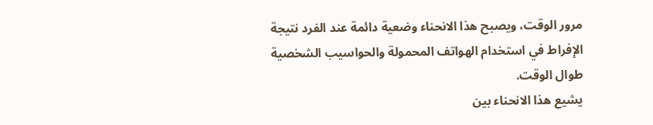مرور الوقت، ويصبح هذا الانحناء وضعية دائمة عند الفرد نتيجة الإفراط في استخدام الهواتف المحمولة والحواسيب الشخصية طوال الوقت.
يشيع هذا الانحناء بين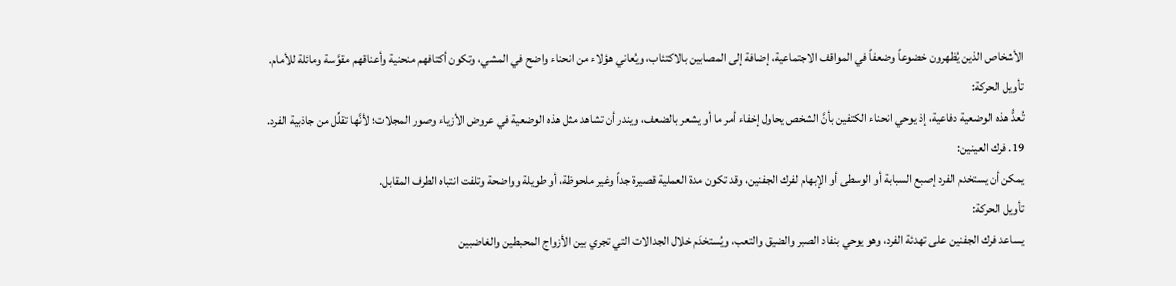الأشخاص الذين يُظهرون خضوعاً وضعفاً في المواقف الاجتماعية، إضافة إلى المصابين بالاكتئاب، ويُعاني هؤلاء من انحناء واضح في المشي، وتكون أكتافهم منحنية وأعناقهم مقوَّسة ومائلة للأمام.
تأويل الحركة:
تُعدُّ هذه الوضعية دفاعية، إذ يوحي انحناء الكتفين بأنَّ الشخص يحاول إخفاء أمر ما أو يشعر بالضعف، ويندر أن تشاهد مثل هذه الوضعية في عروض الأزياء وصور المجلات؛ لأنَّها تقلِّل من جاذبية الفرد.
19. فرك العينين:
يمكن أن يستخدم الفرد إصبع السبابة أو الوسطى أو الإبهام لفرك الجفنين، وقد تكون مدة العملية قصيرة جداً وغير ملحوظة، أو طويلة وواضحة وتلفت انتباه الطرف المقابل.
تأويل الحركة:
يساعد فرك الجفنين على تهدئة الفرد، وهو يوحي بنفاد الصبر والضيق والتعب، ويُستخدَم خلال الجدالات التي تجري بين الأزواج المحبطين والغاضبين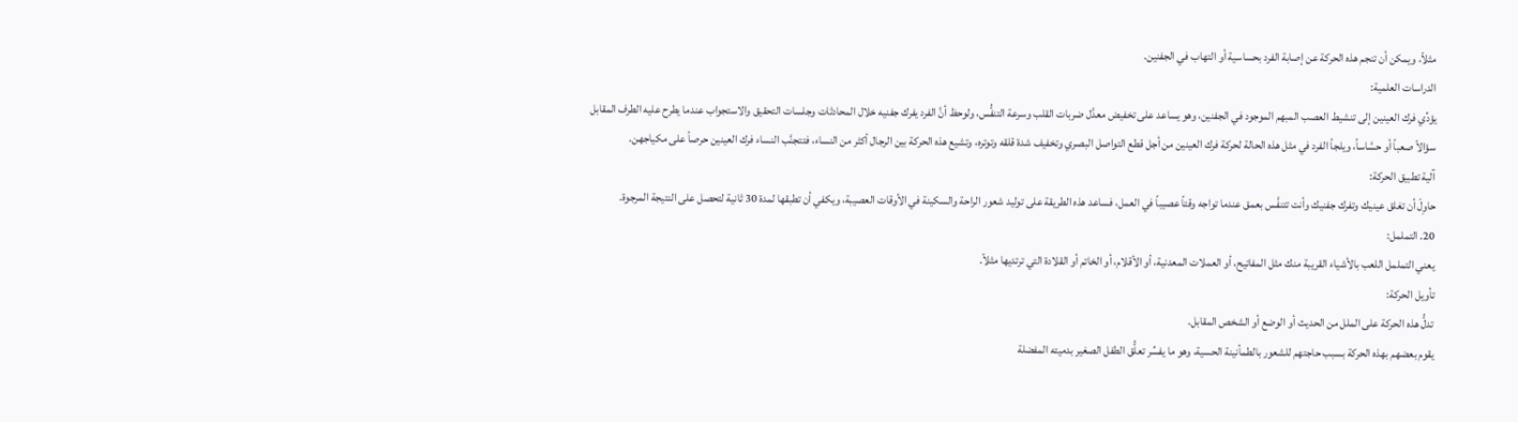مثلاً، ويمكن أن تنجم هذه الحركة عن إصابة الفرد بحساسية أو التهاب في الجفنين.
الدراسات العلمية:
يؤدِّي فرك العينين إلى تنشيط العصب المبهم الموجود في الجفنين، وهو يساعد على تخفيض معدَّل ضربات القلب وسرعة التنفُّس، ولوحظ أنَّ الفرد يفرك جفنيه خلال المحادثات وجلسات التحقيق والاستجواب عندما يطرح عليه الطرف المقابل سؤالاً صعباً أو حسَّاساً، ويلجأ الفرد في مثل هذه الحالة لحركة فرك العينين من أجل قطع التواصل البصري وتخفيف شدة قلقه وتوتره، وتشيع هذه الحركة بين الرجال أكثر من النساء، فتتجنَّب النساء فرك العينين حرصاً على مكياجهن.
آلية تطبيق الحركة:
حاوِلْ أن تغلق عينيك وتفرك جفنيك وأنت تتنفَّس بعمق عندما تواجه وقتاً عصيباً في العمل، فساعد هذه الطريقة على توليد شعور الراحة والسكينة في الأوقات العصيبة، ويكفي أن تطبقها لمدة 30 ثانية لتحصل على النتيجة المرجوة.
20. التململ:
يعني التململ اللعب بالأشياء القريبة منك مثل المفاتيح، أو العملات المعدنية، أو الأقلام، أو الخاتم أو القلادة التي ترتديها مثلاً.
تأويل الحركة:
تدلُّ هذه الحركة على الملل من الحديث أو الوضع أو الشخص المقابل.
يقوم بعضهم بهذه الحركة بسبب حاجتهم للشعور بالطمأنينة الحسية، وهو ما يفسِّر تعلُّق الطفل الصغير بدميته المفضلة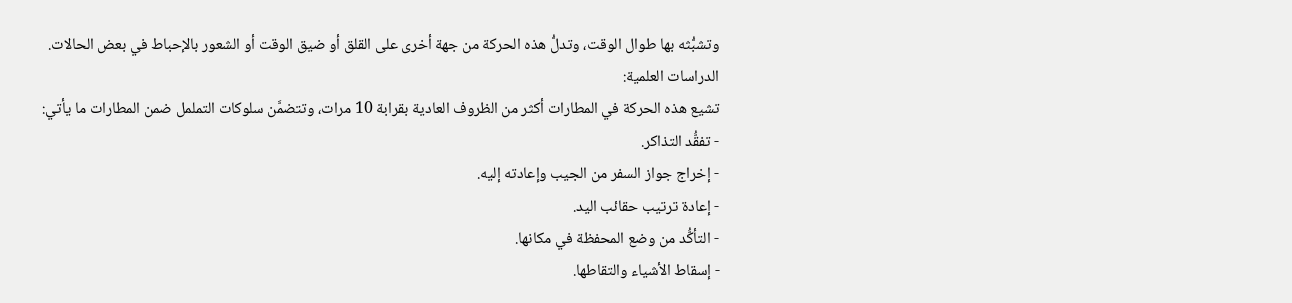وتشبُّثه بها طوال الوقت، وتدلُّ هذه الحركة من جهة أخرى على القلق أو ضيق الوقت أو الشعور بالإحباط في بعض الحالات.
الدراسات العلمية:
تشيع هذه الحركة في المطارات أكثر من الظروف العادية بقرابة 10 مرات، وتتضمَّن سلوكات التململ ضمن المطارات ما يأتي:
- تفقُّد التذاكر.
- إخراج جواز السفر من الجيب وإعادته إليه.
- إعادة ترتيب حقائب اليد.
- التأكُّد من وضع المحفظة في مكانها.
- إسقاط الأشياء والتقاطها.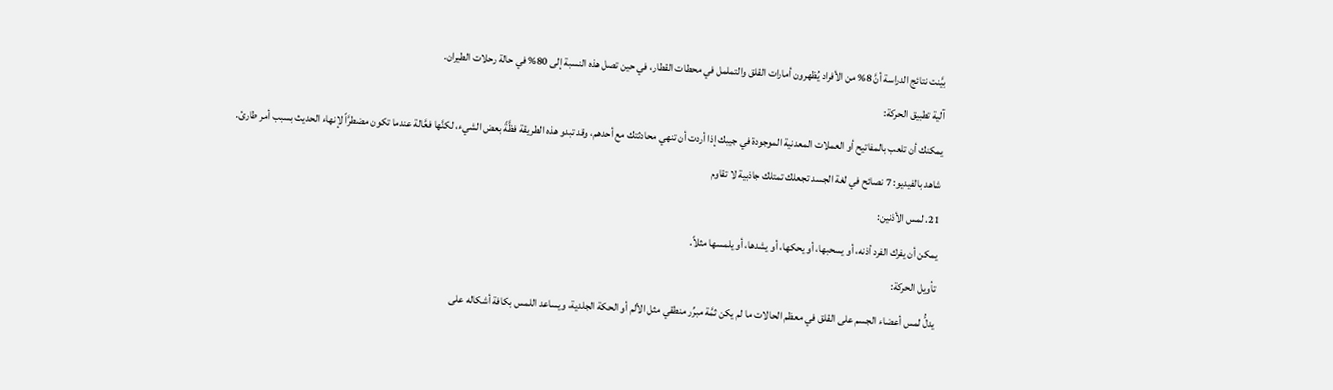بيَّنت نتائج الدراسة أنَّ 8% من الأفراد يُظهرون أمارات القلق والتململ في محطات القطار، في حين تصل هذه النسبة إلى 80% في حالة رحلات الطيران.
آلية تطبيق الحركة:
يمكنك أن تلعب بالمفاتيح أو العملات المعدنية الموجودة في جيبك إذا أردت أن تنهي محادثتك مع أحدهم، وقد تبدو هذه الطريقة فظَّةً بعض الشيء، لكنَّها فعَّالة عندما تكون مضطرَّاً لإنهاء الحديث بسبب أمر طارئ.
شاهد بالفيديو: 7 نصائح في لغة الجسد تجعلك تمتلك جاذبية لا تقاوم
21. لمس الأذنين:
يمكن أن يفرك الفرد أذنه، أو يسحبها، أو يحكها، أو يشدها، أو يلمسها مثلاً.
تأويل الحركة:
يدلُّ لمس أعضاء الجسم على القلق في معظم الحالات ما لم يكن ثمَّة مبرِّر منطقي مثل الألم أو الحكة الجلدية، ويساعد اللمس بكافة أشكاله على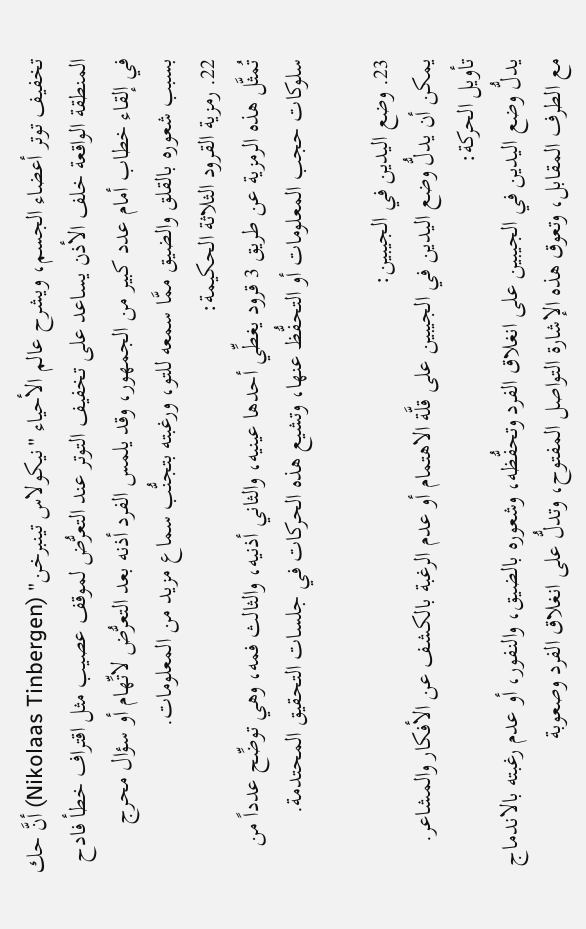تخفيف توتر أعضاء الجسم، ويشرح عالم الأحياء "نيكولاس تينبرخن" (Nikolaas Tinbergen) أنَّ حك المنطقة الواقعة خلف الأذن يساعد على تخفيف التوتر عند التعرُّض لموقف عصيب مثل اقتراف خطأ فادح في إلقاء خطاب أمام عدد كبير من الجمهور، وقد يلمس الفرد أذنه بعد التعرُّض لاتِّهام أو سؤال محرج بسبب شعوره بالقلق والضيق ممَّا سمعه للتو، ورغبته بتجنُّب سماع مزيد من المعلومات.
22. رمزية القرود الثلاثة الحكيمة:
تُمثَّل هذه الرمزية عن طريق 3 قرود يغطِّي أحدها عينيه، والثاني أذنيه، والثالث فمه، وهي توضِّح عدداً من سلوكات حجب المعلومات أو التحفُّظ عنها، وتشيع هذه الحركات في جلسات التحقيق المحتدمة.

23. وضع اليدين في الجيبين:
يمكن أن يدلُّ وضع اليدين في الجيبين على قلَّة الاهتمام أو عدم الرغبة بالكشف عن الأفكار والمشاعر.
تأويل الحركة:
يدلُّ وضع اليدين في الجيبين على انغلاق الفرد وتحفُّظه، وشعوره بالضيق، والنفور، أو عدم رغبته بالاندماج مع الطرف المقابل، وتعوق هذه الإشارة التواصل المفتوح، وتدلُّ على انغلاق الفرد وصعوبة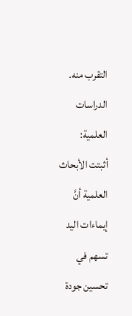التقرب منه.
الدراسات العلمية:
أثبتت الأبحاث العلمية أنَّ إيماءات اليد تسهم في تحسين جودة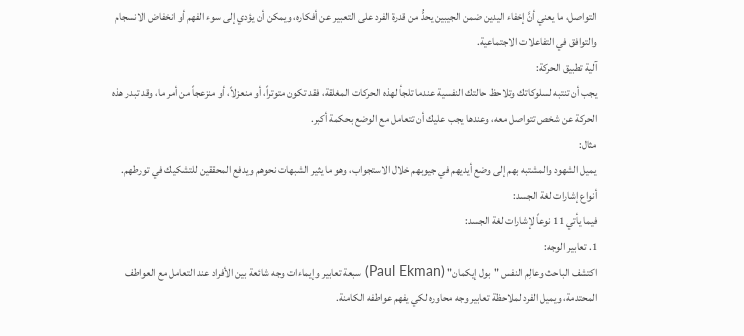التواصل، ما يعني أنَّ إخفاء اليدين ضمن الجيبين يحدُّ من قدرة الفرد على التعبير عن أفكاره، ويمكن أن يؤدي إلى سوء الفهم أو انخفاض الانسجام والتوافق في التفاعلات الاجتماعية.
آلية تطبيق الحركة:
يجب أن تنتبه لسلوكاتك وتلاحظ حالتك النفسية عندما تلجأ لهذه الحركات المغلقة، فقد تكون متوتراً، أو منعزلاً، أو منزعجاً من أمر ما، وقد تبدر هذه الحركة عن شخص تتواصل معه، وعندها يجب عليك أن تتعامل مع الوضع بحكمة أكبر.
مثال:
يميل الشهود والمشتبه بهم إلى وضع أيديهم في جيوبهم خلال الاستجواب، وهو ما يثير الشبهات نحوهم ويدفع المحققين للتشكيك في تورطهم.
أنواع إشارات لغة الجسد:
فيما يأتي 11 نوعاً لإشارات لغة الجسد:
1. تعابير الوجه:
اكتشف الباحث وعالِم النفس "بول إيكمان" (Paul Ekman) سبعة تعابير وإيماءات وجه شائعة بين الأفراد عند التعامل مع العواطف المحتدمة، ويميل الفرد لملاحظة تعابير وجه محاوره لكي يفهم عواطفه الكامنة.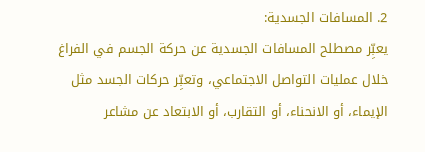2. المسافات الجسدية:
يعبِّر مصطلح المسافات الجسدية عن حركة الجسم في الفراغ خلال عمليات التواصل الاجتماعي، وتعبِّر حركات الجسد مثل الإيماء، أو الانحناء، أو التقارب، أو الابتعاد عن مشاعر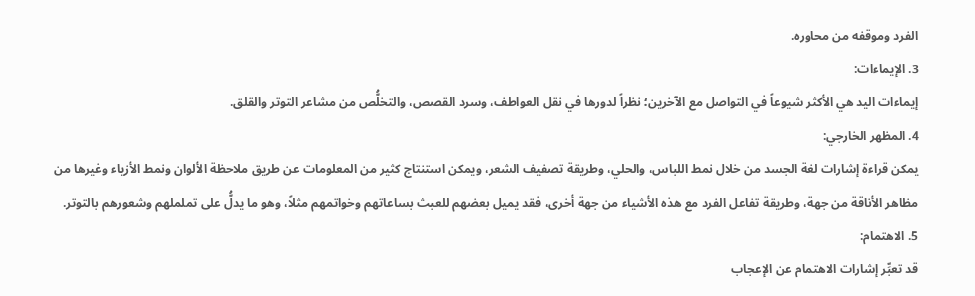الفرد وموقفه من محاوره.
3. الإيماءات:
إيماءات اليد هي الأكثر شيوعاً في التواصل مع الآخرين؛ نظراً لدورها في نقل العواطف، وسرد القصص، والتخلُّص من مشاعر التوتر والقلق.
4. المظهر الخارجي:
يمكن قراءة إشارات لغة الجسد من خلال نمط اللباس، والحلي، وطريقة تصفيف الشعر، ويمكن استنتاج كثير من المعلومات عن طريق ملاحظة الألوان ونمط الأزياء وغيرها من مظاهر الأناقة من جهة، وطريقة تفاعل الفرد مع هذه الأشياء من جهة أخرى، فقد يميل بعضهم للعبث بساعاتهم وخواتمهم مثلاً، وهو ما يدلُّ على تململهم وشعورهم بالتوتر.
5. الاهتمام:
قد تعبِّر إشارات الاهتمام عن الإعجاب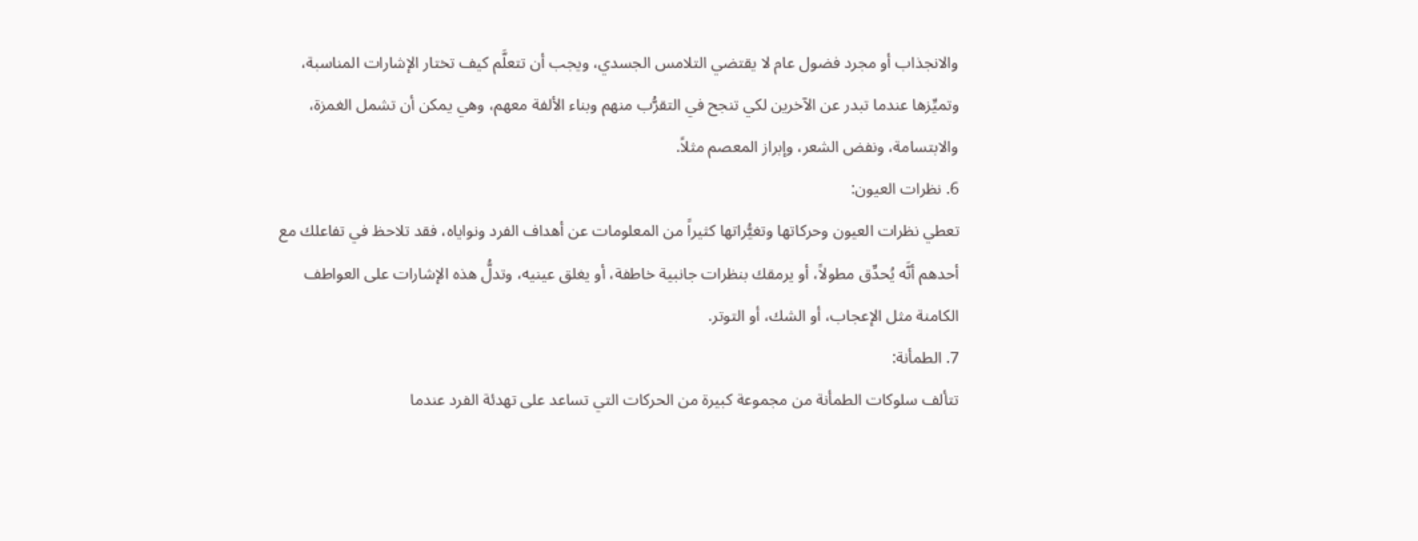والانجذاب أو مجرد فضول عام لا يقتضي التلامس الجسدي، ويجب أن تتعلَّم كيف تختار الإشارات المناسبة، وتميِّزها عندما تبدر عن الآخرين لكي تنجح في التقرُّب منهم وبناء الألفة معهم، وهي يمكن أن تشمل الغمزة، والابتسامة، ونفض الشعر، وإبراز المعصم مثلاً.
6. نظرات العيون:
تعطي نظرات العيون وحركاتها وتغيُّراتها كثيراً من المعلومات عن أهداف الفرد ونواياه، فقد تلاحظ في تفاعلك مع أحدهم أنَّه يُحدِّق مطولاً، أو يرمقك بنظرات جانبية خاطفة، أو يغلق عينيه، وتدلُّ هذه الإشارات على العواطف الكامنة مثل الإعجاب، أو الشك، أو التوتر.
7. الطمأنة:
تتألف سلوكات الطمأنة من مجموعة كبيرة من الحركات التي تساعد على تهدئة الفرد عندما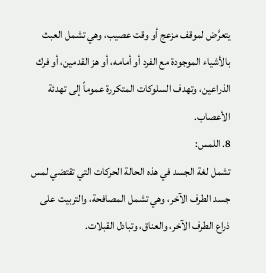يتعرَّض لموقف مزعج أو وقت عصيب، وهي تشمل العبث بالأشياء الموجودة مع الفرد أو أمامه، أو هز القدمين، أو فرك الذراعين، وتهدف السلوكات المتكررة عموماً إلى تهدئة الأعصاب.
8. اللمس:
تشمل لغة الجسد في هذه الحالة الحركات التي تقتضي لمس جسد الطرف الآخر، وهي تشمل المصافحة، والتربيت على ذراع الطرف الآخر، والعناق، وتبادل القبلات.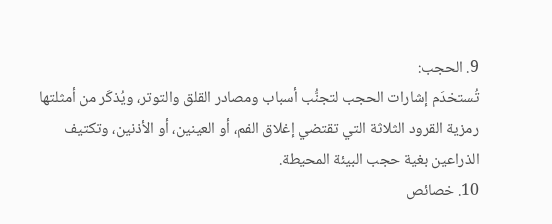9. الحجب:
تُستخدَم إشارات الحجب لتجنُّب أسباب ومصادر القلق والتوتر، ويُذكَر من أمثلتها رمزية القرود الثلاثة التي تقتضي إغلاق الفم، أو العينين، أو الأذنين، وتكتيف الذراعين بغية حجب البيئة المحيطة.
10. خصائص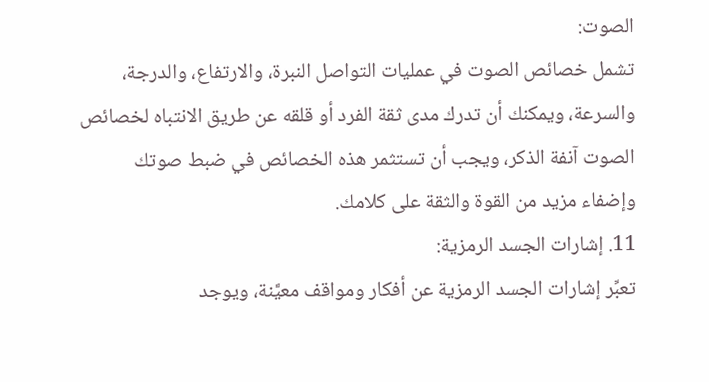الصوت:
تشمل خصائص الصوت في عمليات التواصل النبرة، والارتفاع، والدرجة، والسرعة، ويمكنك أن تدرك مدى ثقة الفرد أو قلقه عن طريق الانتباه لخصائص الصوت آنفة الذكر، ويجب أن تستثمر هذه الخصائص في ضبط صوتك وإضفاء مزيد من القوة والثقة على كلامك.
11. إشارات الجسد الرمزية:
تعبِّر إشارات الجسد الرمزية عن أفكار ومواقف معيَّنة، ويوجد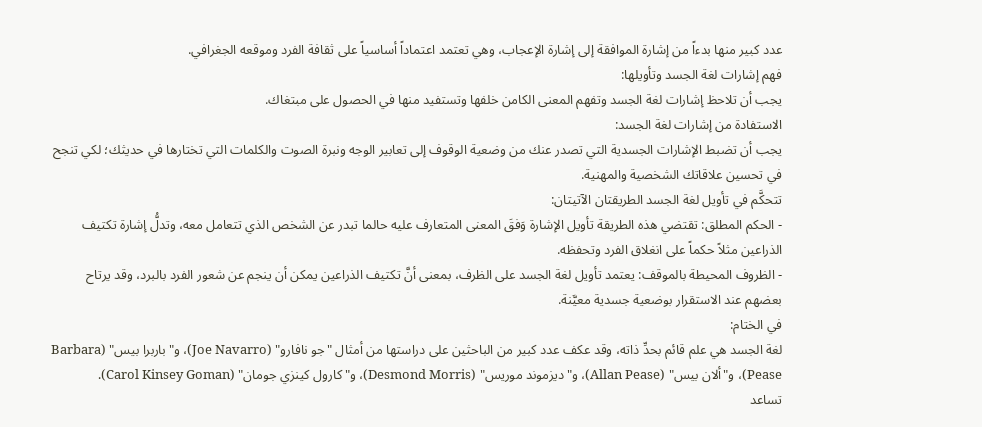عدد كبير منها بدءاً من إشارة الموافقة إلى إشارة الإعجاب، وهي تعتمد اعتماداً أساسياً على ثقافة الفرد وموقعه الجغرافي.
فهم إشارات لغة الجسد وتأويلها:
يجب أن تلاحظ إشارات لغة الجسد وتفهم المعنى الكامن خلفها وتستفيد منها في الحصول على مبتغاك.
الاستفادة من إشارات لغة الجسد:
يجب أن تضبط الإشارات الجسدية التي تصدر عنك من وضعية الوقوف إلى تعابير الوجه ونبرة الصوت والكلمات التي تختارها في حديثك؛ لكي تنجح في تحسين علاقاتك الشخصية والمهنية.
تتحكَّم في تأويل لغة الجسد الطريقتان الآتيتان:
- الحكم المطلق: تقتضي هذه الطريقة تأويل الإشارة وَفقَ المعنى المتعارف عليه حالما تبدر عن الشخص الذي تتعامل معه، وتدلُّ إشارة تكتيف الذراعين مثلاً حكماً على انغلاق الفرد وتحفظه.
- الظروف المحيطة بالموقف: يعتمد تأويل لغة الجسد على الظرف، بمعنى أنَّ تكتيف الذراعين يمكن أن ينجم عن شعور الفرد بالبرد، وقد يرتاح بعضهم عند الاستقرار بوضعية جسدية معيَّنة.
في الختام:
لغة الجسد هي علم قائم بحدِّ ذاته، وقد عكف عدد كبير من الباحثين على دراستها من أمثال "جو نافارو" (Joe Navarro)، و"باربرا بيس" (Barbara Pease)، و"ألان بيس" (Allan Pease)، و"ديزموند موريس" (Desmond Morris)، و"كارول كينزي جومان" (Carol Kinsey Goman).
تساعد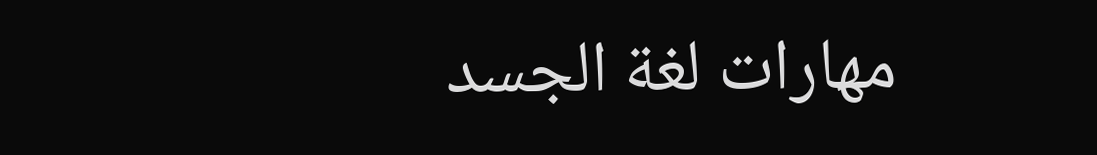مهارات لغة الجسد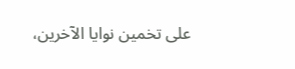على تخمين نوايا الآخرين،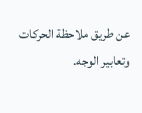عن طريق ملاحظة الحركات وتعابير الوجه.